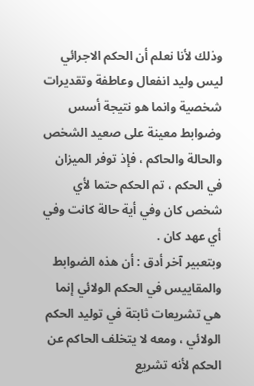وذلك لأنا نعلم أن الحكم الاجرائي ليس وليد انفعال وعاطفة وتقديرات شخصية وانما هو نتيجة أسس وضوابط معينة على صعيد الشخص والحالة والحاكم ، فإذ توفر الميزان في الحكم ، تم الحكم حتما لأي شخص كان وفي أية حالة كانت وفي أي عهد كان .
وبتعبير آخر أدق : أن هذه الضوابط والمقاييس في الحكم الولائي إنما هي تشريعات ثابتة في توليد الحكم الولائي ، ومعه لا يتخلف الحاكم عن الحكم لأنه تشريع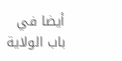أيضا في باب الولاية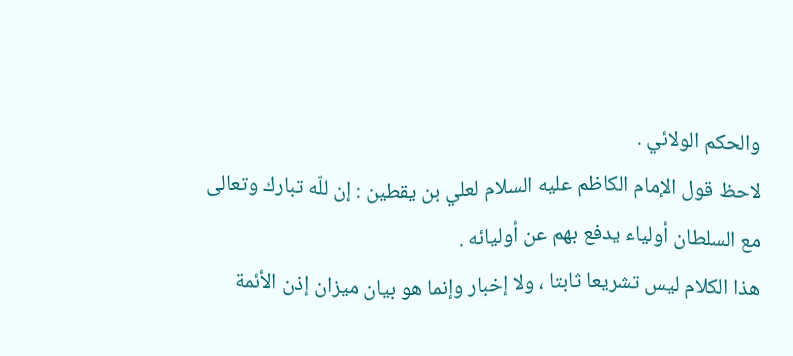والحكم الولائي .
لاحظ قول الإمام الكاظم عليه السلام لعلي بن يقطين : إن للّه تبارك وتعالى مع السلطان أولياء يدفع بهم عن أوليائه .
هذا الكلام ليس تشريعا ثابتا ، ولا إخبار وإنما هو بيان ميزان إذن الأئمة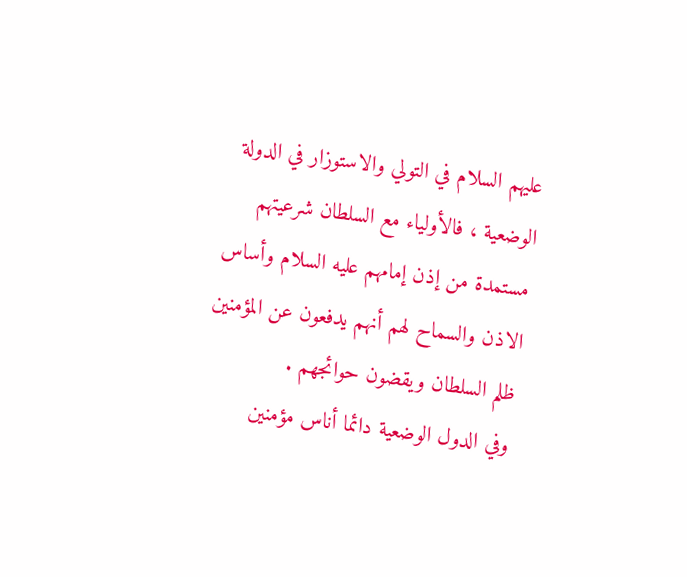عليهم السلام في التولي والاستوزار في الدولة الوضعية ، فالأولياء مع السلطان شرعيتهم مستمدة من إذن إمامهم عليه السلام وأساس الاذن والسماح لهم أنهم يدفعون عن المؤمنين ظلم السلطان ويقضون حوائجهم .
وفي الدول الوضعية دائما أناس مؤمنين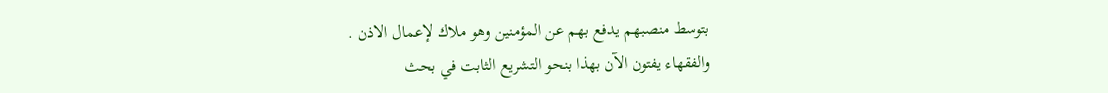بتوسط منصبهم يدفع بهم عن المؤمنين وهو ملاك لإعمال الاذن .
والفقهاء يفتون الآن بهذا بنحو التشريع الثابت في بحث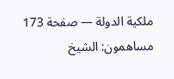ملكية الدولة — صفحة 173
مساهمون: الشيخ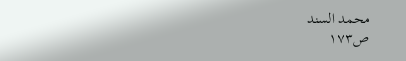محمد السند
ص١٧٣